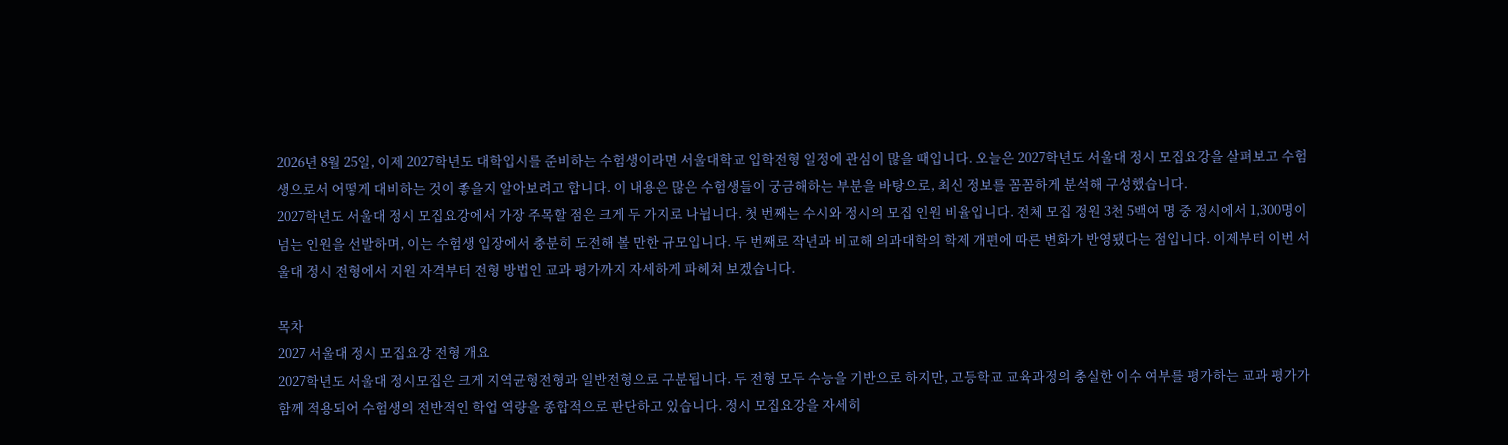2026년 8월 25일, 이제 2027학년도 대학입시를 준비하는 수험생이라면 서울대학교 입학전형 일정에 관심이 많을 때입니다. 오늘은 2027학년도 서울대 정시 모집요강을 살펴보고 수험생으로서 어떻게 대비하는 것이 좋을지 알아보려고 합니다. 이 내용은 많은 수험생들이 궁금해하는 부분을 바탕으로, 최신 정보를 꼼꼼하게 분석해 구성했습니다.
2027학년도 서울대 정시 모집요강에서 가장 주목할 점은 크게 두 가지로 나뉩니다. 첫 번째는 수시와 정시의 모집 인원 비율입니다. 전체 모집 정원 3천 5백여 명 중 정시에서 1,300명이 넘는 인원을 선발하며, 이는 수험생 입장에서 충분히 도전해 볼 만한 규모입니다. 두 번째로 작년과 비교해 의과대학의 학제 개편에 따른 변화가 반영됐다는 점입니다. 이제부터 이번 서울대 정시 전형에서 지원 자격부터 전형 방법인 교과 평가까지 자세하게 파헤쳐 보겠습니다.

목차
2027 서울대 정시 모집요강 전형 개요
2027학년도 서울대 정시모집은 크게 지역균형전형과 일반전형으로 구분됩니다. 두 전형 모두 수능을 기반으로 하지만, 고등학교 교육과정의 충실한 이수 여부를 평가하는 교과 평가가 함께 적용되어 수험생의 전반적인 학업 역량을 종합적으로 판단하고 있습니다. 정시 모집요강을 자세히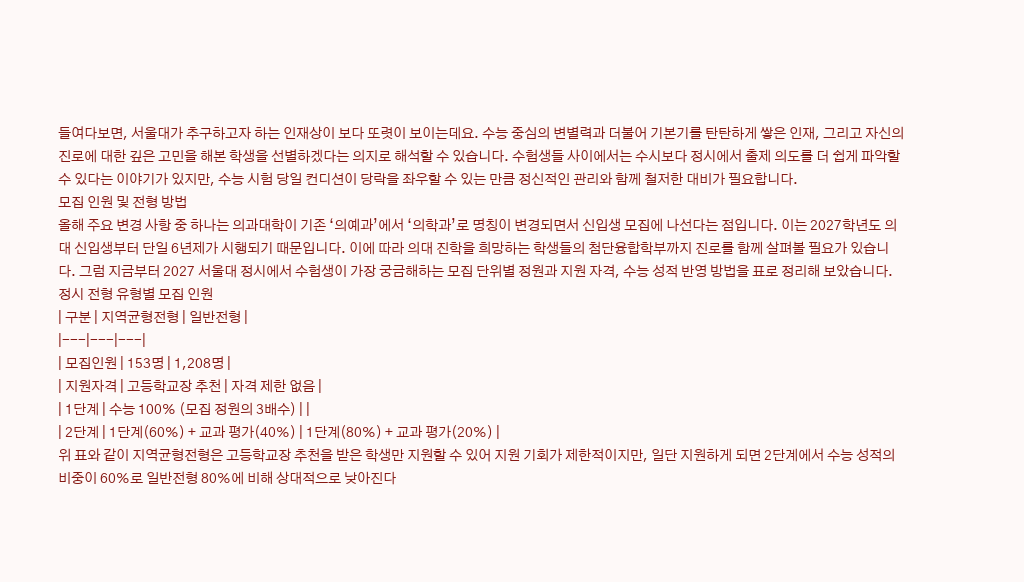들여다보면, 서울대가 추구하고자 하는 인재상이 보다 또렷이 보이는데요. 수능 중심의 변별력과 더불어 기본기를 탄탄하게 쌓은 인재, 그리고 자신의 진로에 대한 깊은 고민을 해본 학생을 선별하겠다는 의지로 해석할 수 있습니다. 수험생들 사이에서는 수시보다 정시에서 출제 의도를 더 쉽게 파악할 수 있다는 이야기가 있지만, 수능 시험 당일 컨디션이 당락을 좌우할 수 있는 만큼 정신적인 관리와 함께 철저한 대비가 필요합니다.
모집 인원 및 전형 방법
올해 주요 변경 사항 중 하나는 의과대학이 기존 ‘의예과’에서 ‘의학과’로 명칭이 변경되면서 신입생 모집에 나선다는 점입니다. 이는 2027학년도 의대 신입생부터 단일 6년제가 시행되기 때문입니다. 이에 따라 의대 진학을 희망하는 학생들의 첨단융합학부까지 진로를 함께 살펴볼 필요가 있습니다. 그럼 지금부터 2027 서울대 정시에서 수험생이 가장 궁금해하는 모집 단위별 정원과 지원 자격, 수능 성적 반영 방법을 표로 정리해 보았습니다.
정시 전형 유형별 모집 인원
| 구분 | 지역균형전형 | 일반전형 |
|---|---|---|
| 모집인원 | 153명 | 1,208명 |
| 지원자격 | 고등학교장 추천 | 자격 제한 없음 |
| 1단계 | 수능 100% (모집 정원의 3배수) | |
| 2단계 | 1단계(60%) + 교과 평가(40%) | 1단계(80%) + 교과 평가(20%) |
위 표와 같이 지역균형전형은 고등학교장 추천을 받은 학생만 지원할 수 있어 지원 기회가 제한적이지만, 일단 지원하게 되면 2단계에서 수능 성적의 비중이 60%로 일반전형 80%에 비해 상대적으로 낮아진다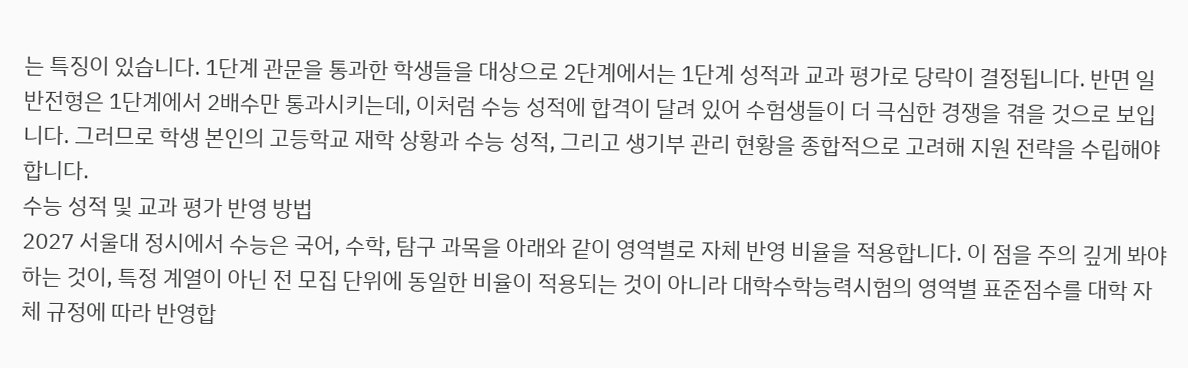는 특징이 있습니다. 1단계 관문을 통과한 학생들을 대상으로 2단계에서는 1단계 성적과 교과 평가로 당락이 결정됩니다. 반면 일반전형은 1단계에서 2배수만 통과시키는데, 이처럼 수능 성적에 합격이 달려 있어 수험생들이 더 극심한 경쟁을 겪을 것으로 보입니다. 그러므로 학생 본인의 고등학교 재학 상황과 수능 성적, 그리고 생기부 관리 현황을 종합적으로 고려해 지원 전략을 수립해야 합니다.
수능 성적 및 교과 평가 반영 방법
2027 서울대 정시에서 수능은 국어, 수학, 탐구 과목을 아래와 같이 영역별로 자체 반영 비율을 적용합니다. 이 점을 주의 깊게 봐야 하는 것이, 특정 계열이 아닌 전 모집 단위에 동일한 비율이 적용되는 것이 아니라 대학수학능력시험의 영역별 표준점수를 대학 자체 규정에 따라 반영합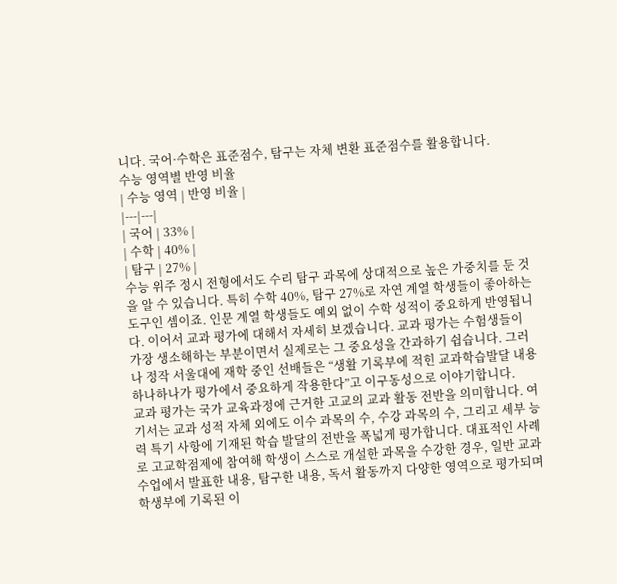니다. 국어·수학은 표준점수, 탐구는 자체 변환 표준점수를 활용합니다.
수능 영역별 반영 비율
| 수능 영역 | 반영 비율 |
|---|---|
| 국어 | 33% |
| 수학 | 40% |
| 탐구 | 27% |
수능 위주 정시 전형에서도 수리 탐구 과목에 상대적으로 높은 가중치를 둔 것을 알 수 있습니다. 특히 수학 40%, 탐구 27%로 자연 계열 학생들이 좋아하는 도구인 셈이죠. 인문 계열 학생들도 예외 없이 수학 성적이 중요하게 반영됩니다. 이어서 교과 평가에 대해서 자세히 보겠습니다. 교과 평가는 수험생들이 가장 생소해하는 부분이면서 실제로는 그 중요성을 간과하기 쉽습니다. 그러나 정작 서울대에 재학 중인 선배들은 “생활 기록부에 적힌 교과학습발달 내용 하나하나가 평가에서 중요하게 작용한다”고 이구동성으로 이야기합니다.
교과 평가는 국가 교육과정에 근거한 고교의 교과 활동 전반을 의미합니다. 여기서는 교과 성적 자체 외에도 이수 과목의 수, 수강 과목의 수, 그리고 세부 능력 특기 사항에 기재된 학습 발달의 전반을 폭넓게 평가합니다. 대표적인 사례로 고교학점제에 참여해 학생이 스스로 개설한 과목을 수강한 경우, 일반 교과 수업에서 발표한 내용, 탐구한 내용, 독서 활동까지 다양한 영역으로 평가되며 학생부에 기록된 이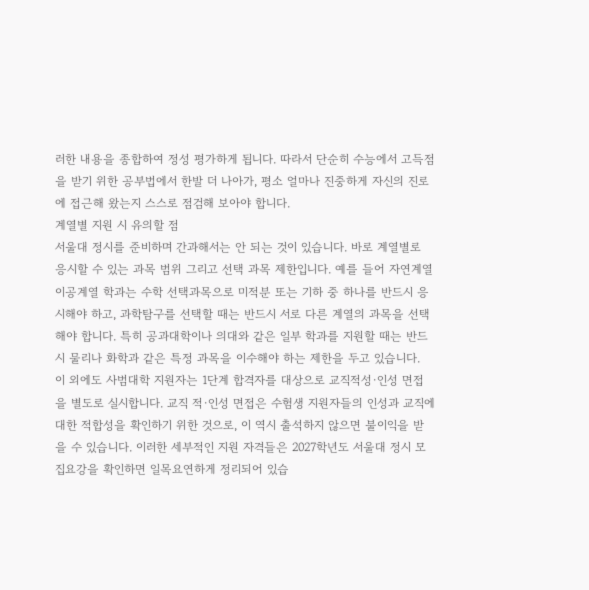러한 내용을 종합하여 정성 평가하게 됩니다. 따라서 단순히 수능에서 고득점을 받기 위한 공부법에서 한발 더 나아가, 평소 얼마나 진중하게 자신의 진로에 접근해 왔는지 스스로 점검해 보아야 합니다.
계열별 지원 시 유의할 점
서울대 정시를 준비하며 간과해서는 안 되는 것이 있습니다. 바로 계열별로 응시할 수 있는 과목 범위 그리고 선택 과목 제한입니다. 예를 들어 자연계열 이공계열 학과는 수학 선택과목으로 미적분 또는 기하 중 하나를 반드시 응시해야 하고, 과학탐구를 선택할 때는 반드시 서로 다른 계열의 과목을 선택해야 합니다. 특히 공과대학이나 의대와 같은 일부 학과를 지원할 때는 반드시 물리나 화학과 같은 특정 과목을 이수해야 하는 제한을 두고 있습니다.
이 외에도 사범대학 지원자는 1단계 합격자를 대상으로 교직적성·인성 면접을 별도로 실시합니다. 교직 적·인성 면접은 수험생 지원자들의 인성과 교직에 대한 적합성을 확인하기 위한 것으로, 이 역시 출석하지 않으면 불이익을 받을 수 있습니다. 이러한 세부적인 지원 자격들은 2027학년도 서울대 정시 모집요강을 확인하면 일목요연하게 정리되어 있습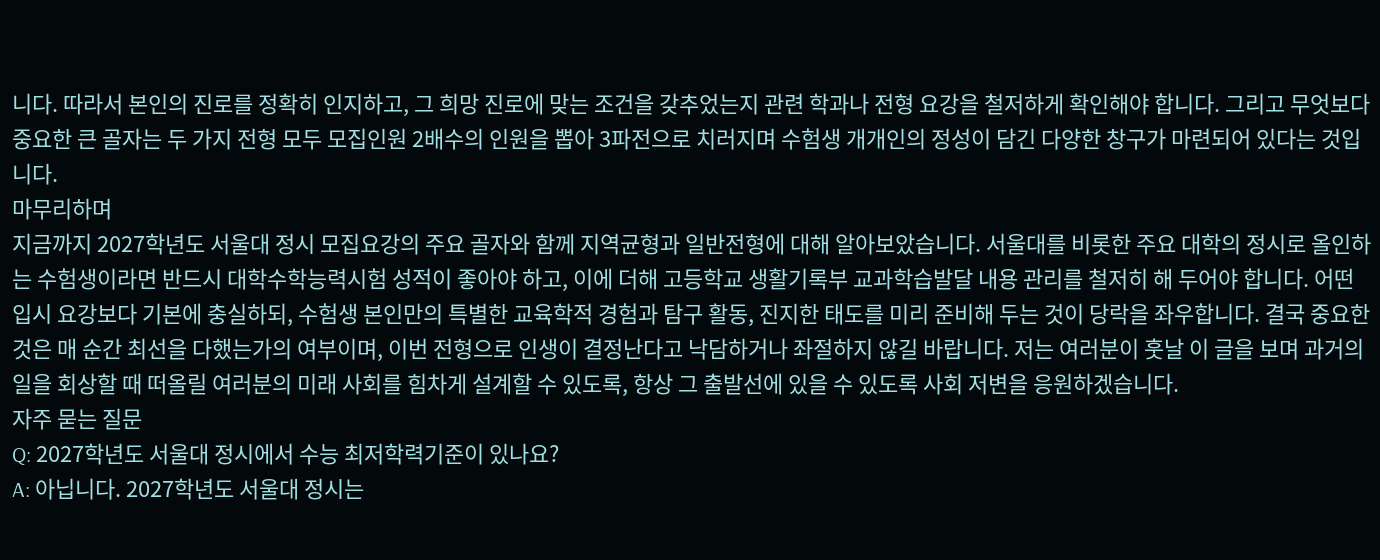니다. 따라서 본인의 진로를 정확히 인지하고, 그 희망 진로에 맞는 조건을 갖추었는지 관련 학과나 전형 요강을 철저하게 확인해야 합니다. 그리고 무엇보다 중요한 큰 골자는 두 가지 전형 모두 모집인원 2배수의 인원을 뽑아 3파전으로 치러지며 수험생 개개인의 정성이 담긴 다양한 창구가 마련되어 있다는 것입니다.
마무리하며
지금까지 2027학년도 서울대 정시 모집요강의 주요 골자와 함께 지역균형과 일반전형에 대해 알아보았습니다. 서울대를 비롯한 주요 대학의 정시로 올인하는 수험생이라면 반드시 대학수학능력시험 성적이 좋아야 하고, 이에 더해 고등학교 생활기록부 교과학습발달 내용 관리를 철저히 해 두어야 합니다. 어떤 입시 요강보다 기본에 충실하되, 수험생 본인만의 특별한 교육학적 경험과 탐구 활동, 진지한 태도를 미리 준비해 두는 것이 당락을 좌우합니다. 결국 중요한 것은 매 순간 최선을 다했는가의 여부이며, 이번 전형으로 인생이 결정난다고 낙담하거나 좌절하지 않길 바랍니다. 저는 여러분이 훗날 이 글을 보며 과거의 일을 회상할 때 떠올릴 여러분의 미래 사회를 힘차게 설계할 수 있도록, 항상 그 출발선에 있을 수 있도록 사회 저변을 응원하겠습니다.
자주 묻는 질문
Q: 2027학년도 서울대 정시에서 수능 최저학력기준이 있나요?
A: 아닙니다. 2027학년도 서울대 정시는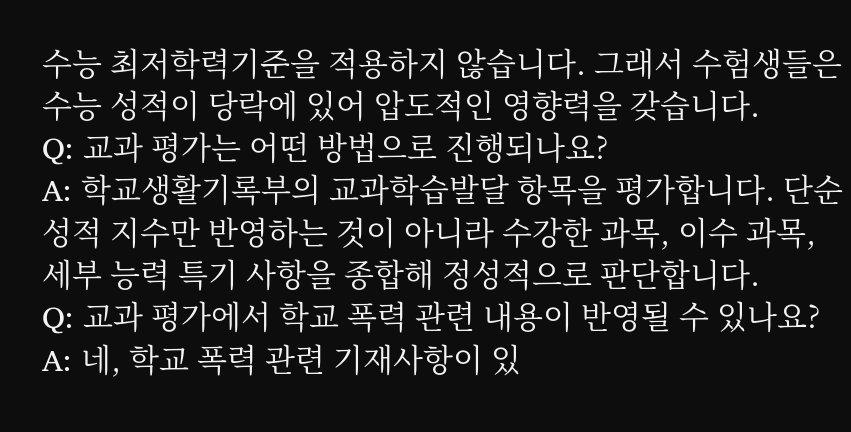수능 최저학력기준을 적용하지 않습니다. 그래서 수험생들은 수능 성적이 당락에 있어 압도적인 영향력을 갖습니다.
Q: 교과 평가는 어떤 방법으로 진행되나요?
A: 학교생활기록부의 교과학습발달 항목을 평가합니다. 단순 성적 지수만 반영하는 것이 아니라 수강한 과목, 이수 과목, 세부 능력 특기 사항을 종합해 정성적으로 판단합니다.
Q: 교과 평가에서 학교 폭력 관련 내용이 반영될 수 있나요?
A: 네, 학교 폭력 관련 기재사항이 있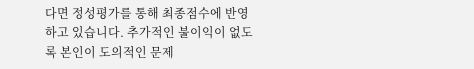다면 정성평가를 통해 최종점수에 반영하고 있습니다. 추가적인 불이익이 없도록 본인이 도의적인 문제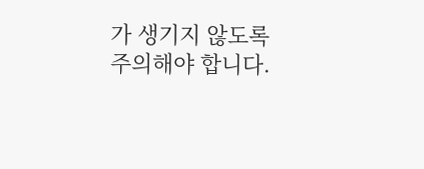가 생기지 않도록 주의해야 합니다.